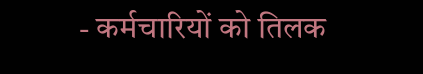- कर्मचारियों को तिलक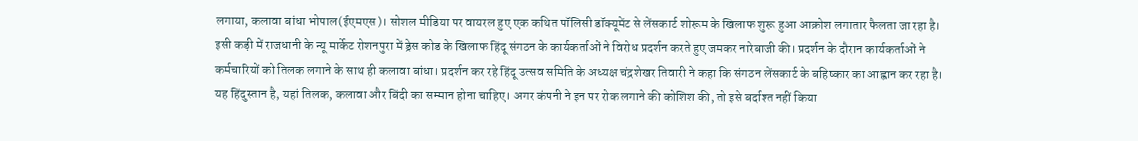लगाया, कलावा बांधा भोपाल(ईएमएस)। सोशल मीडिया पर वायरल हुए एक कथित पॉलिसी डॉक्यूमेंट से लेंसकार्ट शोरूम के खिलाफ शुरू हुआ आक्रोश लगातार फैलता जा रहा है। इसी कड़ी में राजधानी के न्यू मार्केट रोशनपुरा में ड्रेस कोड के खिलाफ हिंदू संगठन के कार्यकर्ताओं ने विरोध प्रदर्शन करते हुए जमकर नारेबाजी की। प्रदर्शन के दौरान कार्यकर्ताओं ने कर्मचारियों को तिलक लगाने के साथ ही कलावा बांधा। प्रदर्शन कर रहे हिंदू उत्सव समिति के अध्यक्ष चंद्रशेखर तिवारी ने कहा कि संगठन लेंसकार्ट के बहिष्कार का आह्वान कर रहा है। यह हिंदुस्तान है, यहां तिलक, कलावा और बिंदी का सम्मान होना चाहिए। अगर कंपनी ने इन पर रोक लगाने की कोशिश की, तो इसे बर्दाश्त नहीं किया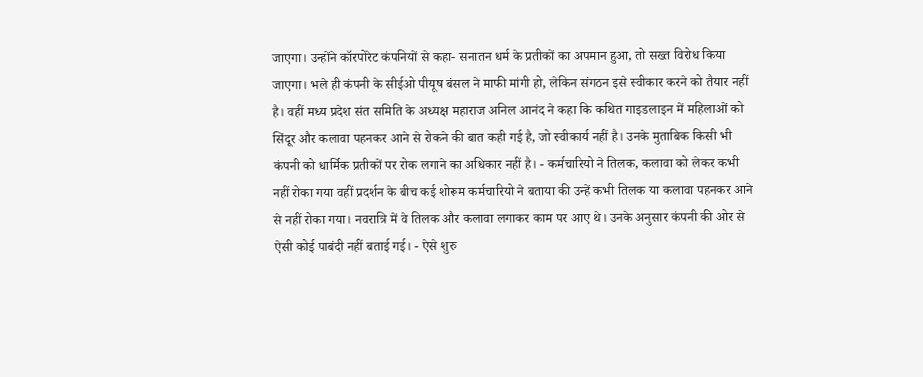जाएगा। उन्होंने कॉरपोरेट कंपनियों से कहा- सनातन धर्म के प्रतीकों का अपमान हुआ, तो सख्त विरोध किया जाएगा। भले ही कंपनी के सीईओ पीयूष बंसल ने माफी मांगी हो, लेकिन संगठन इसे स्वीकार करने को तैयार नहीं है। वहीं मध्य प्रदेश संत समिति के अध्यक्ष महाराज अनिल आनंद ने कहा कि कथित गाइडलाइन में महिलाओं को सिंदूर और कलावा पहनकर आने से रोकने की बात कही गई है, जो स्वीकार्य नहीं है। उनके मुताबिक किसी भी कंपनी को धार्मिक प्रतीकों पर रोक लगाने का अधिकार नहीं है। - कर्मचारियो ने तिलक, कलावा को लेकर कभी नहीं रोका गया वहीं प्रदर्शन के बीच कई शोरूम कर्मचारियो ने बताया की उन्हें कभी तिलक या कलावा पहनकर आने से नहीं रोका गया। नवरात्रि में वे तिलक और कलावा लगाकर काम पर आए थे। उनके अनुसार कंपनी की ओर से ऐसी कोई पाबंदी नहीं बताई गई। - ऐसे शुरु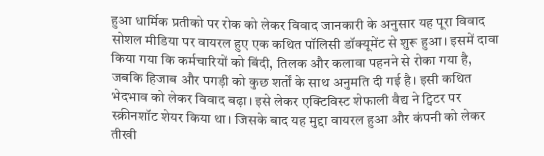हुआ धार्मिक प्रतीको पर रोक को लेकर विवाद जानकारी के अनुसार यह पूरा विवाद सोशल मीडिया पर वायरल हुए एक कथित पॉलिसी डॉक्यूमेंट से शुरू हुआ। इसमें दावा किया गया कि कर्मचारियों को बिंदी, तिलक और कलावा पहनने से रोका गया है, जबकि हिजाब और पगड़ी को कुछ शर्तों के साथ अनुमति दी गई है। इसी कथित भेदभाव को लेकर विवाद बढ़ा। इसे लेकर एक्टिविस्ट शेफाली वैद्य ने ट्विटर पर स्क्रीनशॉट शेयर किया था। जिसके बाद यह मुद्दा वायरल हुआ और कंपनी को लेकर तीखी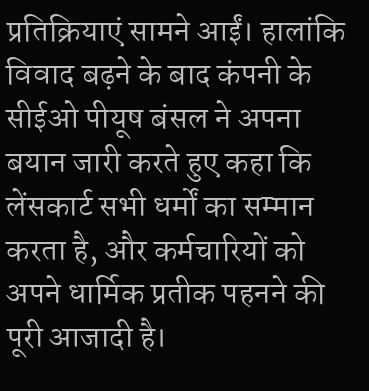प्रतिक्रियाएं सामने आईं। हालांकि विवाद बढ़ने के बाद कंपनी के सीईओ पीयूष बंसल ने अपना बयान जारी करते हुए कहा कि लेंसकार्ट सभी धर्मों का सम्मान करता है, और कर्मचारियों को अपने धार्मिक प्रतीक पहनने की पूरी आजादी है।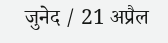जुनेद / 21 अप्रैल